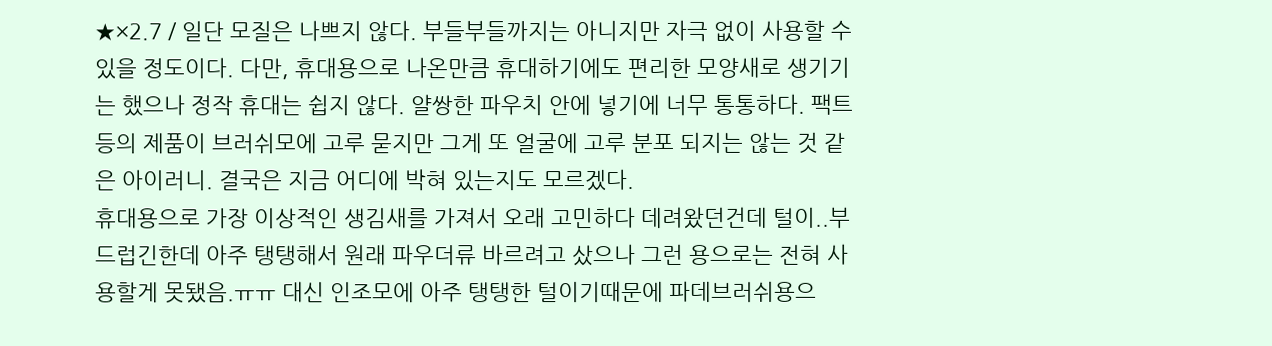★×2.7 / 일단 모질은 나쁘지 않다. 부들부들까지는 아니지만 자극 없이 사용할 수 있을 정도이다. 다만, 휴대용으로 나온만큼 휴대하기에도 편리한 모양새로 생기기는 했으나 정작 휴대는 쉽지 않다. 얄쌍한 파우치 안에 넣기에 너무 통통하다. 팩트 등의 제품이 브러쉬모에 고루 묻지만 그게 또 얼굴에 고루 분포 되지는 않는 것 같은 아이러니. 결국은 지금 어디에 박혀 있는지도 모르겠다.
휴대용으로 가장 이상적인 생김새를 가져서 오래 고민하다 데려왔던건데 털이..부드럽긴한데 아주 탱탱해서 원래 파우더류 바르려고 샀으나 그런 용으로는 전혀 사용할게 못됐음.ㅠㅠ 대신 인조모에 아주 탱탱한 털이기때문에 파데브러쉬용으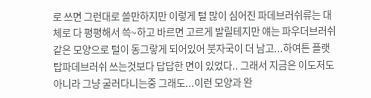로 쓰면 그런대로 쓸만하지만 이렇게 털 많이 심어진 파데브러쉬류는 대체로 다 평평해서 쓱~하고 바르면 고르게 발릴테지만 얘는 파우더브러쉬같은 모양으로 털이 동그랗게 되어있어 붓자국이 더 남고...하여튼 플랫탑파데브러쉬 쓰는것보다 답답한 면이 있었다.. 그래서 지금은 이도저도 아니라 그냥 굴러다니는중 그래도...이런 모양과 완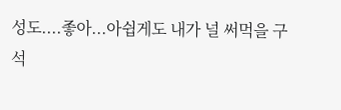성도....좋아...아쉽게도 내가 널 써먹을 구석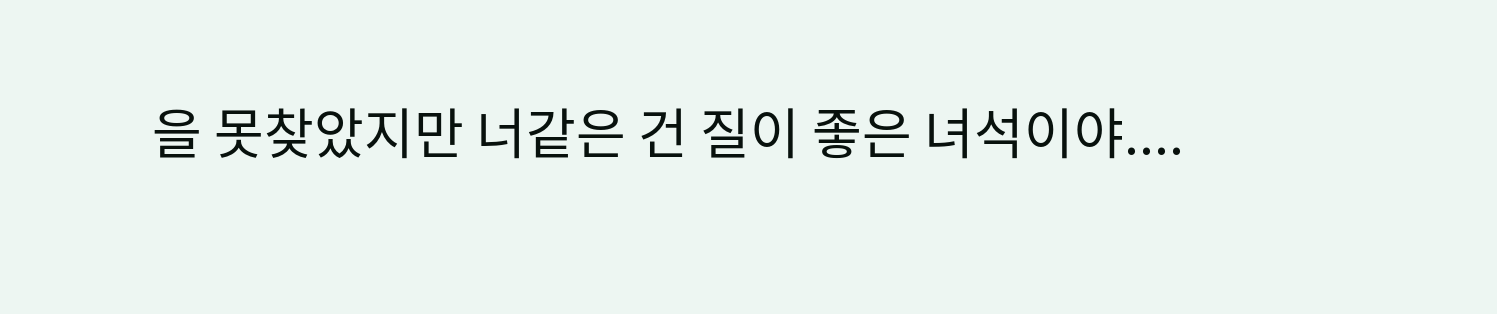을 못찾았지만 너같은 건 질이 좋은 녀석이야....